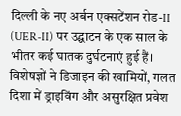दिल्ली के नए अर्बन एक्सटेंशन रोड-II (UER-II) पर उद्घाटन के एक साल के भीतर कई घातक दुर्घटनाएं हुई हैं। विशेषज्ञों ने डिजाइन की खामियों, गलत दिशा में ड्राइविंग और असुरक्षित प्रवेश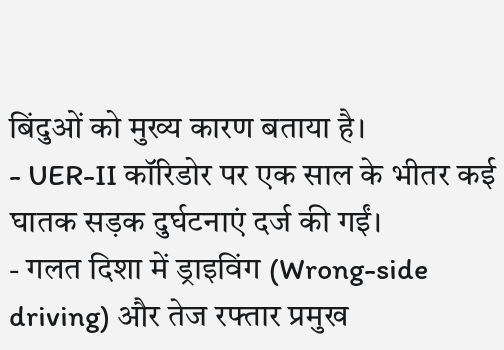बिंदुओं को मुख्य कारण बताया है।
- UER-II कॉरिडोर पर एक साल के भीतर कई घातक सड़क दुर्घटनाएं दर्ज की गईं।
- गलत दिशा में ड्राइविंग (Wrong-side driving) और तेज रफ्तार प्रमुख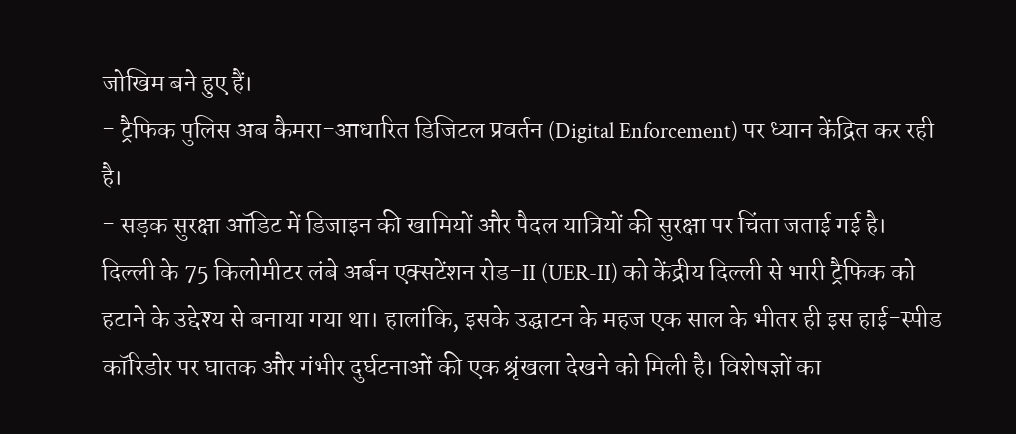जोखिम बने हुए हैं।
- ट्रैफिक पुलिस अब कैमरा-आधारित डिजिटल प्रवर्तन (Digital Enforcement) पर ध्यान केंद्रित कर रही है।
- सड़क सुरक्षा ऑडिट में डिजाइन की खामियों और पैदल यात्रियों की सुरक्षा पर चिंता जताई गई है।
दिल्ली के 75 किलोमीटर लंबे अर्बन एक्सटेंशन रोड-II (UER-II) को केंद्रीय दिल्ली से भारी ट्रैफिक को हटाने के उद्देश्य से बनाया गया था। हालांकि, इसके उद्घाटन के महज एक साल के भीतर ही इस हाई-स्पीड कॉरिडोर पर घातक और गंभीर दुर्घटनाओं की एक श्रृंखला देखने को मिली है। विशेषज्ञों का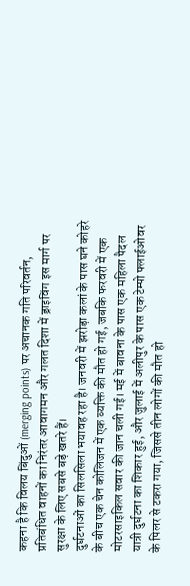कहना है कि विलय बिंदुओं (merging points) पर अचानक गति परिवर्तन, प्रतिबंधित वाहनों का निरंतर आवागमन और गलत दिशा में ड्राइविंग इस मार्ग पर सुरक्षा के लिए सबसे बड़े खतरे हैं।
दुर्घटनाओं का सिलसिला भयावह रहा है। जनवरी में झरोड़ा कलां के पास घने कोहरे के बीच एक चेन कोलिजन में एक व्यक्ति की मौत हो गई, जबकि फरवरी में एक मोटरसाइकिल सवार की जान चली गई। मई में बावना के पास एक महिला पैदल यात्री दुर्घटना का शिकार हुई, और जुलाई में अलीपुर के पास एक टेम्पो फ्लाईओवर के पिलर से टकरा गया, जिससे तीन लोगों की मौत हो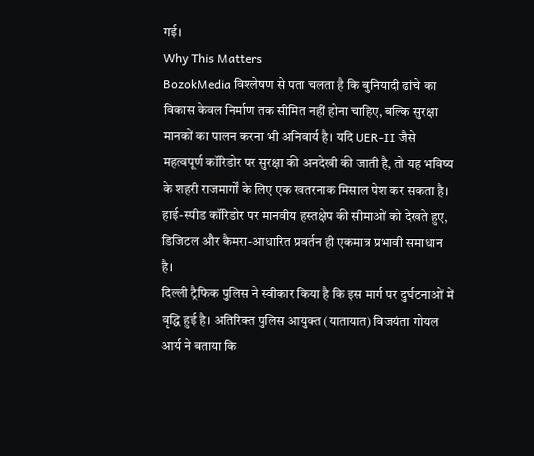गई।
Why This Matters
BozokMedia विश्लेषण से पता चलता है कि बुनियादी ढांचे का विकास केवल निर्माण तक सीमित नहीं होना चाहिए, बल्कि सुरक्षा मानकों का पालन करना भी अनिवार्य है। यदि UER-II जैसे महत्वपूर्ण कॉरिडोर पर सुरक्षा की अनदेखी की जाती है, तो यह भविष्य के शहरी राजमार्गों के लिए एक खतरनाक मिसाल पेश कर सकता है।
हाई-स्पीड कॉरिडोर पर मानवीय हस्तक्षेप की सीमाओं को देखते हुए, डिजिटल और कैमरा-आधारित प्रवर्तन ही एकमात्र प्रभावी समाधान है।
दिल्ली ट्रैफिक पुलिस ने स्वीकार किया है कि इस मार्ग पर दुर्घटनाओं में वृद्धि हुई है। अतिरिक्त पुलिस आयुक्त (यातायात) विजयंता गोयल आर्य ने बताया कि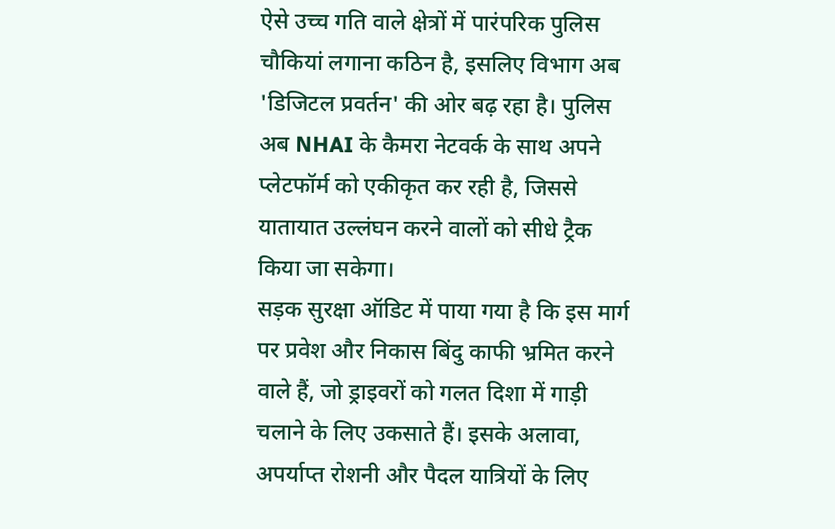ऐसे उच्च गति वाले क्षेत्रों में पारंपरिक पुलिस चौकियां लगाना कठिन है, इसलिए विभाग अब 'डिजिटल प्रवर्तन' की ओर बढ़ रहा है। पुलिस अब NHAI के कैमरा नेटवर्क के साथ अपने प्लेटफॉर्म को एकीकृत कर रही है, जिससे यातायात उल्लंघन करने वालों को सीधे ट्रैक किया जा सकेगा।
सड़क सुरक्षा ऑडिट में पाया गया है कि इस मार्ग पर प्रवेश और निकास बिंदु काफी भ्रमित करने वाले हैं, जो ड्राइवरों को गलत दिशा में गाड़ी चलाने के लिए उकसाते हैं। इसके अलावा, अपर्याप्त रोशनी और पैदल यात्रियों के लिए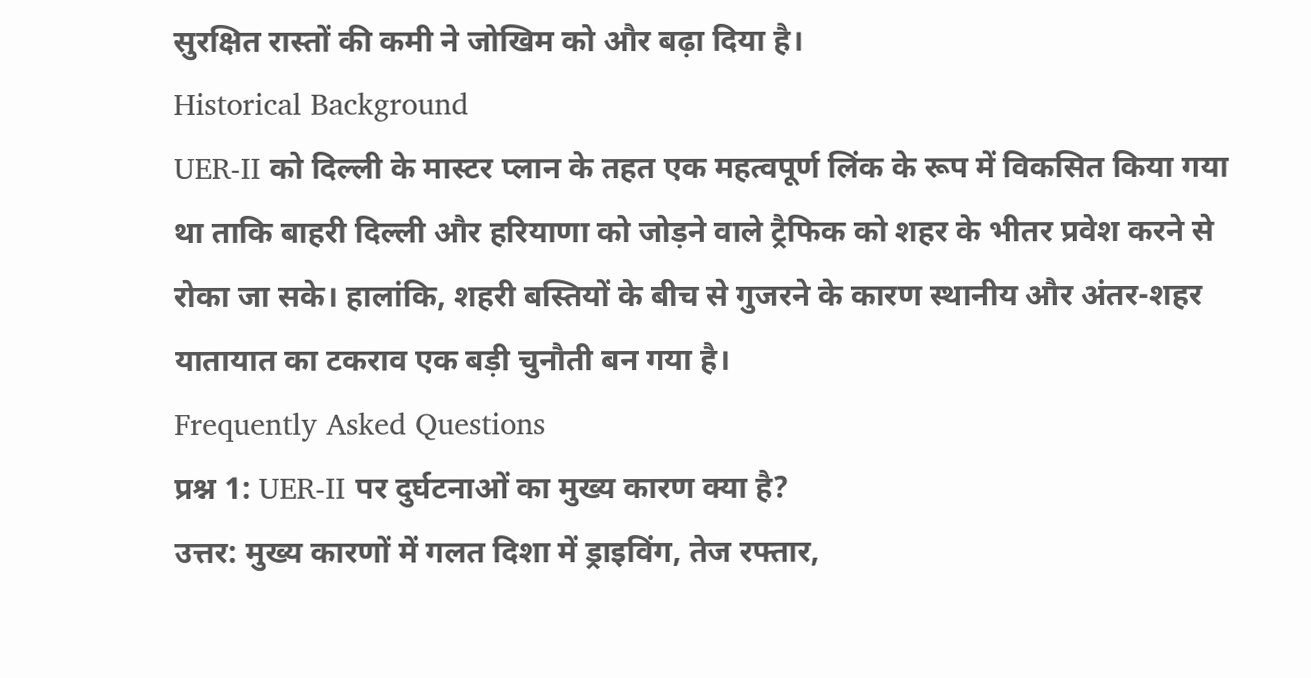सुरक्षित रास्तों की कमी ने जोखिम को और बढ़ा दिया है।
Historical Background
UER-II को दिल्ली के मास्टर प्लान के तहत एक महत्वपूर्ण लिंक के रूप में विकसित किया गया था ताकि बाहरी दिल्ली और हरियाणा को जोड़ने वाले ट्रैफिक को शहर के भीतर प्रवेश करने से रोका जा सके। हालांकि, शहरी बस्तियों के बीच से गुजरने के कारण स्थानीय और अंतर-शहर यातायात का टकराव एक बड़ी चुनौती बन गया है।
Frequently Asked Questions
प्रश्न 1: UER-II पर दुर्घटनाओं का मुख्य कारण क्या है?
उत्तर: मुख्य कारणों में गलत दिशा में ड्राइविंग, तेज रफ्तार,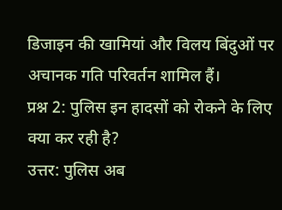डिजाइन की खामियां और विलय बिंदुओं पर अचानक गति परिवर्तन शामिल हैं।
प्रश्न 2: पुलिस इन हादसों को रोकने के लिए क्या कर रही है?
उत्तर: पुलिस अब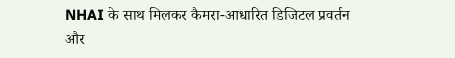NHAI के साथ मिलकर कैमरा-आधारित डिजिटल प्रवर्तन और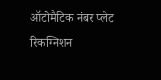ऑटोमैटिक नंबर प्लेट रिकग्निशन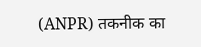(ANPR) तकनीक का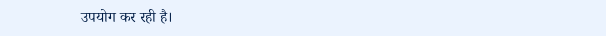उपयोग कर रही है।